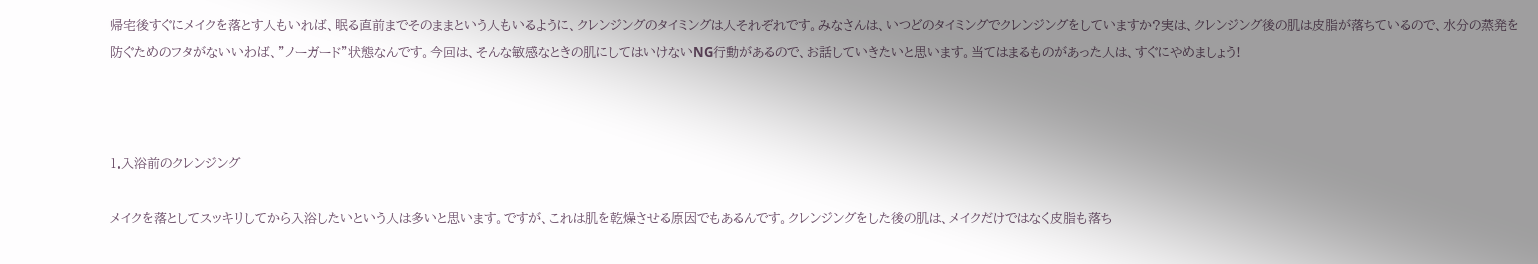帰宅後すぐにメイクを落とす人もいれば、眠る直前までそのままという人もいるように、クレンジングのタイミングは人それぞれです。みなさんは、いつどのタイミングでクレンジングをしていますか?実は、クレンジング後の肌は皮脂が落ちているので、水分の蒸発を防ぐためのフタがないいわば、”ノーガード”状態なんです。今回は、そんな敏感なときの肌にしてはいけないNG行動があるので、お話していきたいと思います。当てはまるものがあった人は、すぐにやめましょう!



1.入浴前のクレンジング

メイクを落としてスッキリしてから入浴したいという人は多いと思います。ですが、これは肌を乾燥させる原因でもあるんです。クレンジングをした後の肌は、メイクだけではなく皮脂も落ち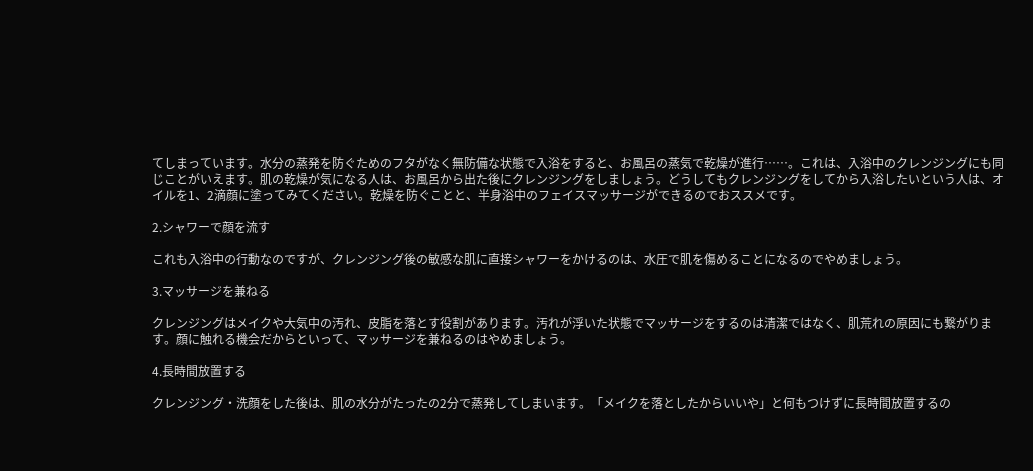てしまっています。水分の蒸発を防ぐためのフタがなく無防備な状態で入浴をすると、お風呂の蒸気で乾燥が進行……。これは、入浴中のクレンジングにも同じことがいえます。肌の乾燥が気になる人は、お風呂から出た後にクレンジングをしましょう。どうしてもクレンジングをしてから入浴したいという人は、オイルを1、2滴顔に塗ってみてください。乾燥を防ぐことと、半身浴中のフェイスマッサージができるのでおススメです。

2.シャワーで顔を流す

これも入浴中の行動なのですが、クレンジング後の敏感な肌に直接シャワーをかけるのは、水圧で肌を傷めることになるのでやめましょう。

3.マッサージを兼ねる

クレンジングはメイクや大気中の汚れ、皮脂を落とす役割があります。汚れが浮いた状態でマッサージをするのは清潔ではなく、肌荒れの原因にも繋がります。顔に触れる機会だからといって、マッサージを兼ねるのはやめましょう。

4.長時間放置する

クレンジング・洗顔をした後は、肌の水分がたったの2分で蒸発してしまいます。「メイクを落としたからいいや」と何もつけずに長時間放置するの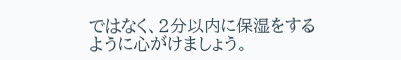ではなく、2分以内に保湿をするように心がけましょう。